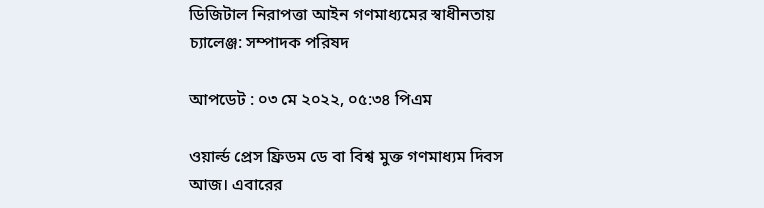ডিজিটাল নিরাপত্তা আইন গণমাধ্যমের স্বাধীনতায় চ্যালেঞ্জ: সম্পাদক পরিষদ

আপডেট : ০৩ মে ২০২২, ০৫:৩৪ পিএম

ওয়ার্ল্ড প্রেস ফ্রিডম ডে বা বিশ্ব মুক্ত গণমাধ্যম দিবস আজ। এবারের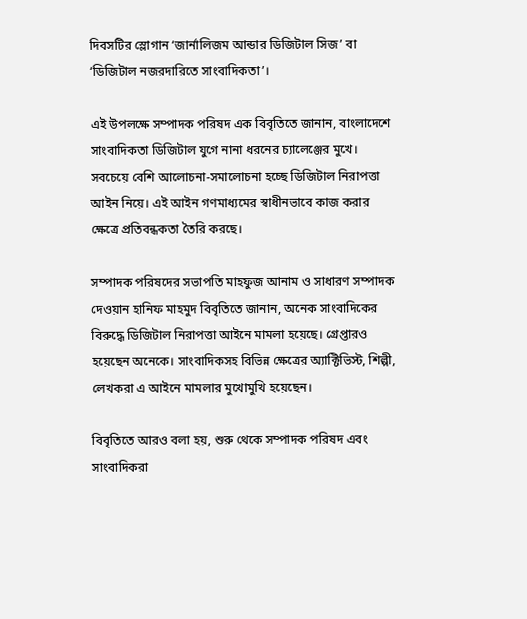দিবসটির স্লোগান ‘জার্নালিজম আন্ডার ডিজিটাল সিজ’ বা ‘ডিজিটাল নজরদারিতে সাংবাদিকতা’।

এই উপলক্ষে সম্পাদক পরিষদ এক বিবৃতিতে জানান, বাংলাদেশে সাংবাদিকতা ডিজিটাল যুগে নানা ধরনের চ্যালেঞ্জের মুখে। সবচেয়ে বেশি আলোচনা-সমালোচনা হচ্ছে ডিজিটাল নিরাপত্তা আইন নিয়ে। এই আইন গণমাধ্যমের স্বাধীনভাবে কাজ করার ক্ষেত্রে প্রতিবন্ধকতা তৈরি করছে।

সম্পাদক পরিষদের সভাপতি মাহফুজ আনাম ও সাধারণ সম্পাদক দেওয়ান হানিফ মাহমুদ বিবৃতিতে জানান, অনেক সাংবাদিকের বিরুদ্ধে ডিজিটাল নিরাপত্তা আইনে মামলা হয়েছে। গ্রেপ্তারও হয়েছেন অনেকে। সাংবাদিকসহ বিভিন্ন ক্ষেত্রের অ্যাক্টিভিস্ট, শিল্পী, লেখকরা এ আইনে মামলার মুখোমুখি হয়েছেন।

বিবৃতিতে আরও বলা হয়, শুরু থেকে সম্পাদক পরিষদ এবং সাংবাদিকরা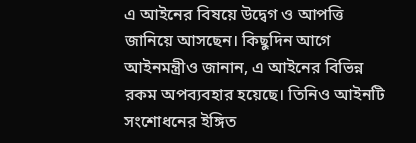এ আইনের বিষয়ে উদ্বেগ ও আপত্তি জানিয়ে আসছেন। কিছুদিন আগে আইনমন্ত্রীও জানান, এ আইনের বিভিন্ন রকম অপব্যবহার হয়েছে। তিনিও আইনটি সংশোধনের ইঙ্গিত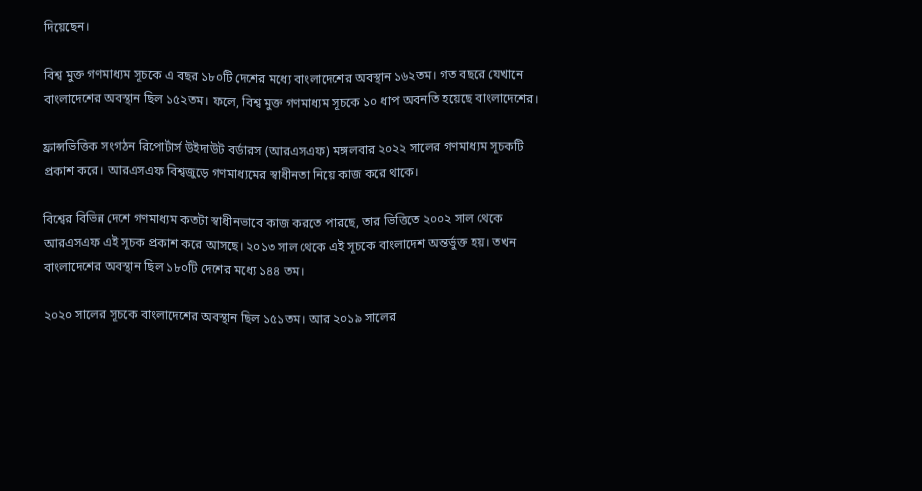দিয়েছেন।

বিশ্ব মুক্ত গণমাধ্যম সূচকে এ বছর ১৮০টি দেশের মধ্যে বাংলাদেশের অবস্থান ১৬২তম। গত বছরে যেখানে বাংলাদেশের অবস্থান ছিল ১৫২তম। ফলে, বিশ্ব মুক্ত গণমাধ্যম সূচকে ১০ ধাপ অবনতি হয়েছে বাংলাদেশের।

ফ্রান্সভিত্তিক সংগঠন রিপোর্টার্স উইদাউট বর্ডারস (আরএসএফ) মঙ্গলবার ২০২২ সালের গণমাধ্যম সূচকটি প্রকাশ করে। আরএসএফ বিশ্বজুড়ে গণমাধ্যমের স্বাধীনতা নিয়ে কাজ করে থাকে।

বিশ্বের বিভিন্ন দেশে গণমাধ্যম কতটা স্বাধীনভাবে কাজ করতে পারছে, তার ভিত্তিতে ২০০২ সাল থেকে আরএসএফ এই সূচক প্রকাশ করে আসছে। ২০১৩ সাল থেকে এই সূচকে বাংলাদেশ অন্তর্ভুক্ত হয়। তখন বাংলাদেশের অবস্থান ছিল ১৮০টি দেশের মধ্যে ১৪৪ তম।

২০২০ সালের সূচকে বাংলাদেশের অবস্থান ছিল ১৫১তম। আর ২০১৯ সালের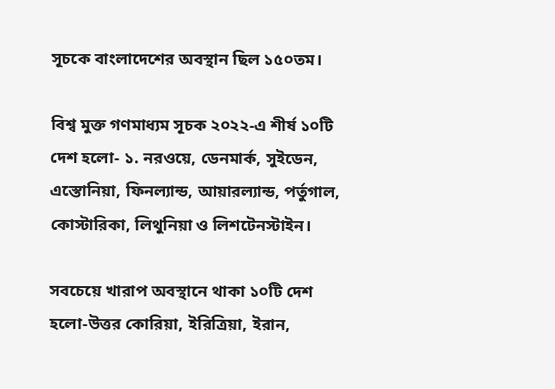সূচকে বাংলাদেশের অবস্থান ছিল ১৫০তম।

বিশ্ব মুক্ত গণমাধ্যম সূচক ২০২২-এ শীর্ষ ১০টি দেশ হলো- ১. নরওয়ে, ডেনমার্ক, সুইডেন, এস্তোনিয়া, ফিনল্যান্ড, আয়ারল্যান্ড, পর্তুগাল, কোস্টারিকা, লিথুনিয়া ও লিশটেনস্টাইন।

সবচেয়ে খারাপ অবস্থানে থাকা ১০টি দেশ হলো-উত্তর কোরিয়া, ইরিত্রিয়া, ইরান,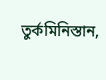তুর্কমিনিস্তান,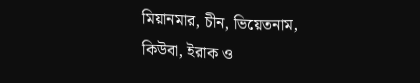মিয়ানমার, চীন, ভিয়েতনাম, কিউবা, ইরাক ও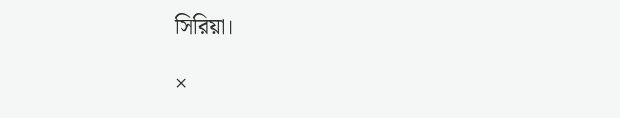সিরিয়া।

×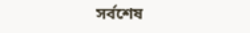সর্বশেষ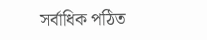সর্বাধিক পঠিত